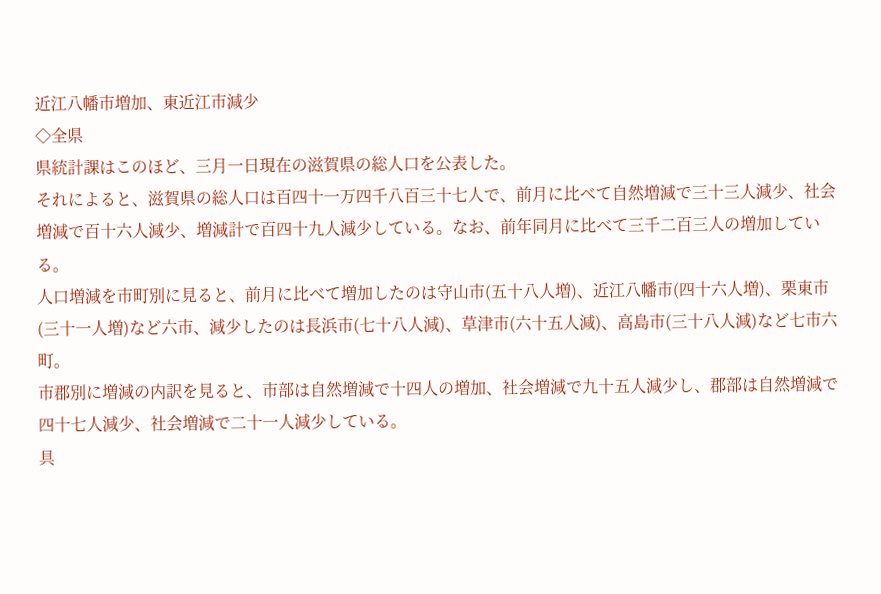近江八幡市増加、東近江市減少
◇全県
県統計課はこのほど、三月一日現在の滋賀県の総人口を公表した。
それによると、滋賀県の総人口は百四十一万四千八百三十七人で、前月に比べて自然増減で三十三人減少、社会増減で百十六人減少、増減計で百四十九人減少している。なお、前年同月に比べて三千二百三人の増加している。
人口増減を市町別に見ると、前月に比べて増加したのは守山市(五十八人増)、近江八幡市(四十六人増)、栗東市(三十一人増)など六市、減少したのは長浜市(七十八人減)、草津市(六十五人減)、高島市(三十八人減)など七市六町。
市郡別に増減の内訳を見ると、市部は自然増減で十四人の増加、社会増減で九十五人減少し、郡部は自然増減で四十七人減少、社会増減で二十一人減少している。
具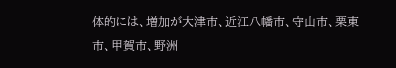体的には、増加が大津市、近江八幡市、守山市、栗東市、甲賀市、野洲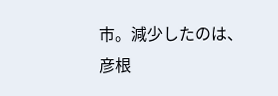市。減少したのは、彦根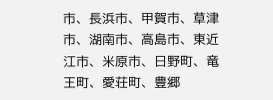市、長浜市、甲賀市、草津市、湖南市、高島市、東近江市、米原市、日野町、竜王町、愛荘町、豊郷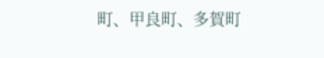町、甲良町、多賀町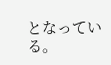となっている。